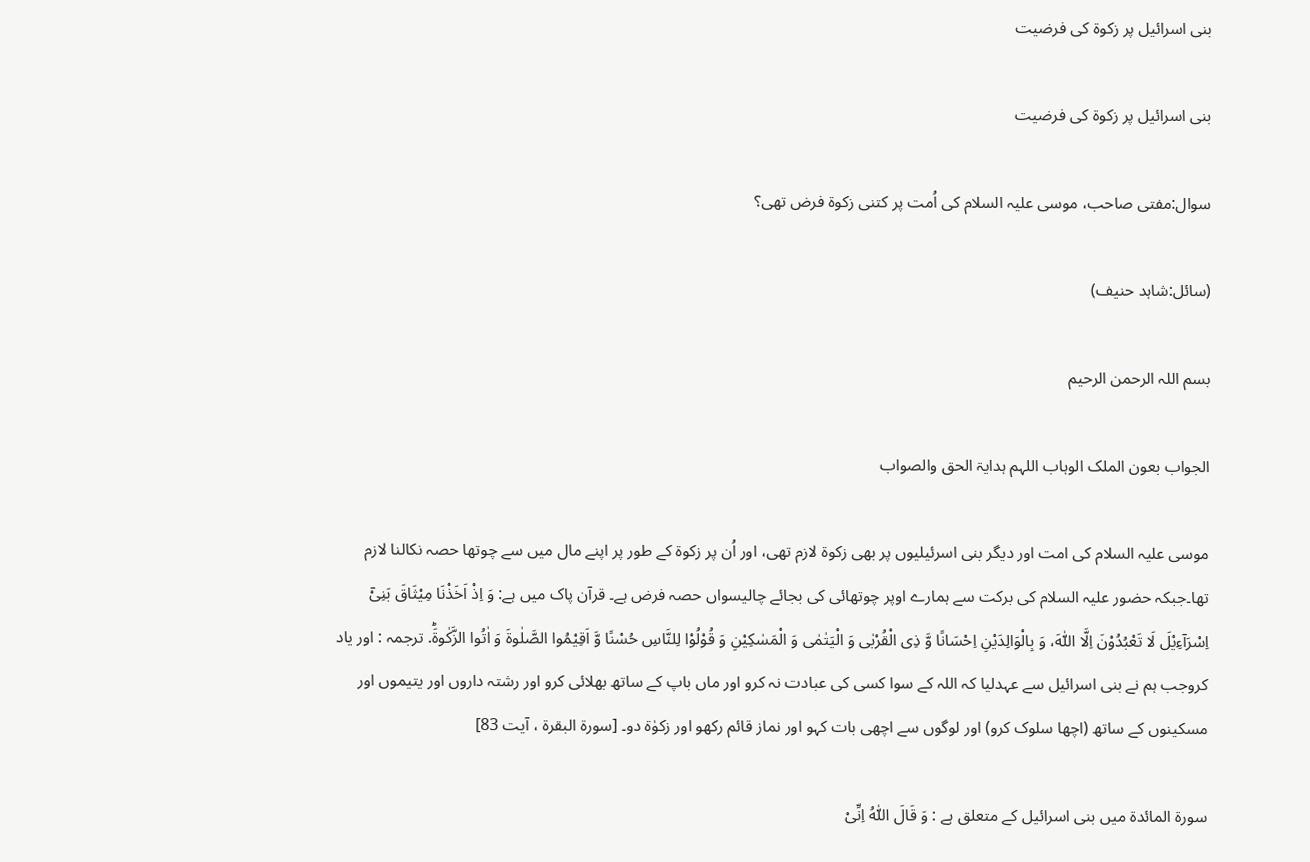بنی اسرائیل پر زکوۃ کی فرضیت

بنی اسرائیل پر زکوۃ کی فرضیت

سوال:مفتی صاحب، موسی علیہ السلام کی اُمت پر کتنی زکوۃ فرض تھی؟

(سائل:شاہد حنیف)

بسم اللہ الرحمن الرحیم

الجواب بعون الملک الوہاب اللہم ہدایۃ الحق والصواب

موسی علیہ السلام کی امت اور دیگر بنی اسرئیلیوں پر بھی زکوۃ لازم تھی، اور اُن پر زکوۃ کے طور پر اپنے مال میں سے چوتھا حصہ نکالنا لازم تھا۔جبکہ حضور علیہ السلام کی برکت سے ہمارے اوپر چوتھائی کی بجائے چالیسواں حصہ فرض ہے۔ قرآن پاک میں ہے: وَ اِذْ اَخَذْنَا مِیْثَاقَ بَنِیْۤ اِسْرَآءِیْلَ لَا تَعْبُدُوْنَ اِلَّا اللّٰهَ، وَ بِالْوَالِدَیْنِ اِحْسَانًا وَّ ذِی الْقُرْبٰى وَ الْیَتٰمٰى وَ الْمَسٰكِیْنِ وَ قُوْلُوْا لِلنَّاسِ حُسْنًا وَّ اَقِیْمُوا الصَّلٰوةَ وَ اٰتُوا الزَّكٰوةَؕ. ترجمہ : اور یاد کروجب ہم نے بنی اسرائیل سے عہدلیا کہ اللہ کے سوا کسی کی عبادت نہ کرو اور ماں باپ کے ساتھ بھلائی کرو اور رشتہ داروں اور یتیموں اور مسکینوں کے ساتھ (اچھا سلوک کرو) اور لوگوں سے اچھی بات کہو اور نماز قائم رکھو اور زکوٰۃ دو۔ [سورۃ البقرۃ ، آیت 83]

سورۃ المائدۃ میں بنی اسرائیل کے متعلق ہے : وَ قَالَ اللّٰهُ اِنِّیْ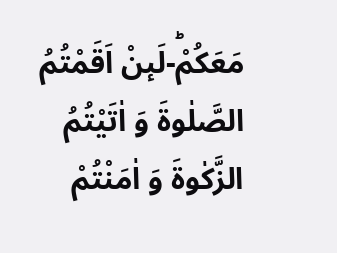مَعَكُمْؕ-لَىٕنْ اَقَمْتُمُ الصَّلٰوةَ وَ اٰتَیْتُمُ الزَّكٰوةَ وَ اٰمَنْتُمْ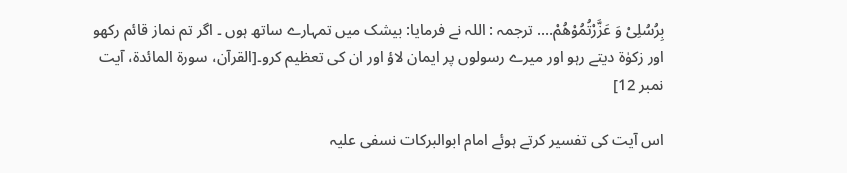بِرُسُلِیْ وَ عَزَّرْتُمُوْهُمْ…. ترجمہ : اللہ نے فرمایا: بیشک میں تمہارے ساتھ ہوں ۔ اگر تم نماز قائم رکھو اور زکوٰۃ دیتے رہو اور میرے رسولوں پر ایمان لاؤ اور ان کی تعظیم کرو۔[القرآن، سورۃ المائدۃ، آیت نمبر 12]

اس آیت کی تفسیر کرتے ہوئے امام ابوالبرکات نسفی علیہ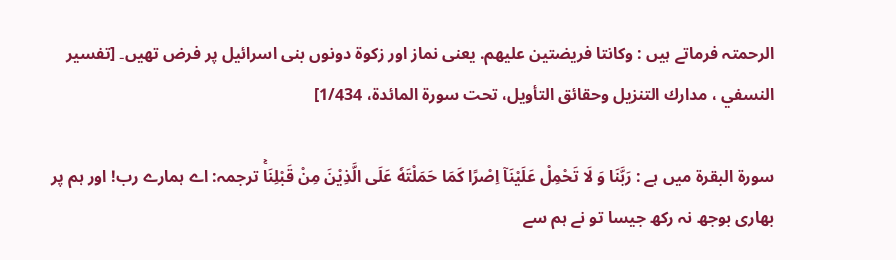الرحمتہ فرماتے ہیں : وكانتا فريضتين عليهم. یعنی نماز اور زکوۃ دونوں بنی اسرائیل پر فرض تھیں۔ [تفسير النسفي ، مدارك التنزيل وحقائق التأويل، تحت سورۃ المائدۃ، 1/434]

سورۃ البقرۃ میں ہے : رَبَّنَا وَ لَا تَحْمِلْ عَلَیْنَاۤ اِصْرًا كَمَا حَمَلْتَهٗ عَلَى الَّذِیْنَ مِنْ قَبْلِنَاۚ ترجمہ: اے ہمارے رب! اور ہم پر بھاری بوجھ نہ رکھ جیسا تو نے ہم سے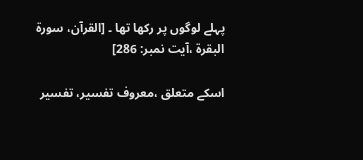پہلے لوگوں پر رکھا تھا ۔ [القرآن، سورۃ البقرۃ ،آیت نمبر: 286]

اسکے متعلق ،معروف تفسیر، تفسیر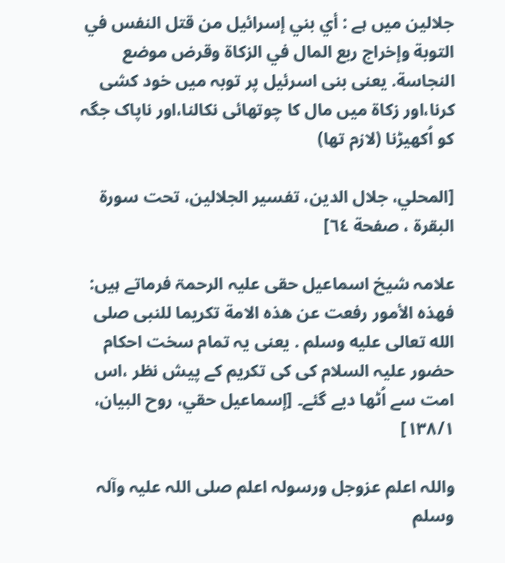جلالین میں ہے : أي بني إسرائيل من قتل النفس في التوبة وإخراج ربع المال في الزكاة وقرض موضع النجاسة. یعنی بنی اسرئیل پر توبہ میں خود کشی کرنا،اور زکاۃ میں مال کا چوتھائی نکالنا،اور ناپاک جگہ کو اُکھیڑنا (لازم تھا)

[المحلي، جلال الدين، تفسير الجلالين، تحت سورۃ البقرۃ ، صفحة ٦٤]

علامہ شیخ اسماعیل حقی علیہ الرحمۃ فرماتے ہیں: فهذه الأمور رفعت عن هذه الامة تكريما للنبى صلى الله تعالى عليه وسلم . یعنی یہ تمام سخت احکام حضور علیہ السلام کی کی تکریم کے پیش نظر ،اس امت سے اُٹھا دیے گئے۔ [إسماعيل حقي، روح البيان، ١٣٨/١]

واللہ اعلم عزوجل ورسولہ اعلم صلی اللہ علیہ وآلہ وسلم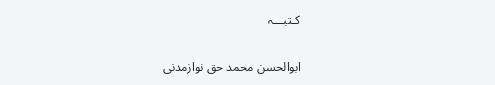کـتبـــہ

ابوالحسن محمد حق نوازمدنی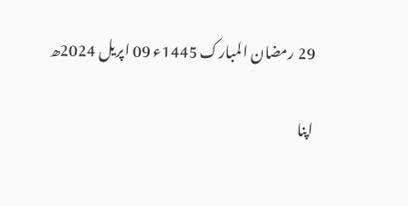29 رمضان المبارک 1445ء 09 اپریل 2024ھ

اپنا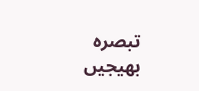تبصرہ بھیجیں